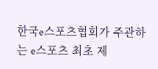한국e스포츠협회가 주관하는 e스포츠 최초 제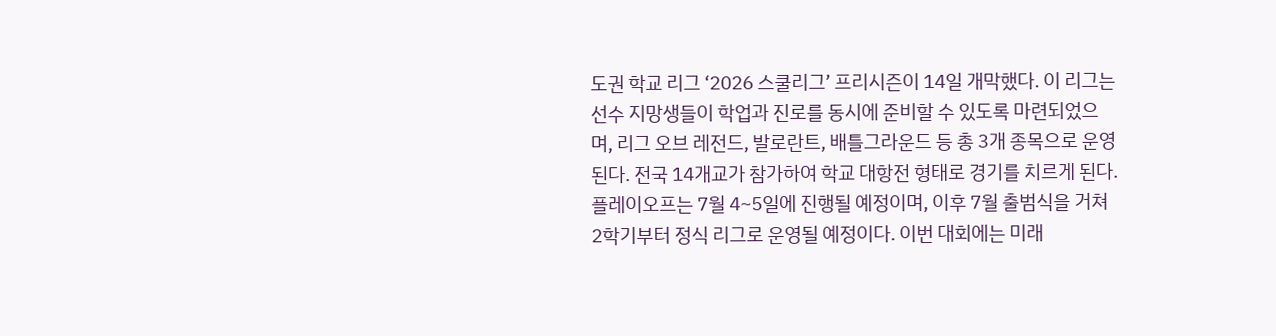도권 학교 리그 ‘2026 스쿨리그’ 프리시즌이 14일 개막했다. 이 리그는 선수 지망생들이 학업과 진로를 동시에 준비할 수 있도록 마련되었으며, 리그 오브 레전드, 발로란트, 배틀그라운드 등 총 3개 종목으로 운영된다. 전국 14개교가 참가하여 학교 대항전 형태로 경기를 치르게 된다. 플레이오프는 7월 4~5일에 진행될 예정이며, 이후 7월 출범식을 거쳐 2학기부터 정식 리그로 운영될 예정이다. 이번 대회에는 미래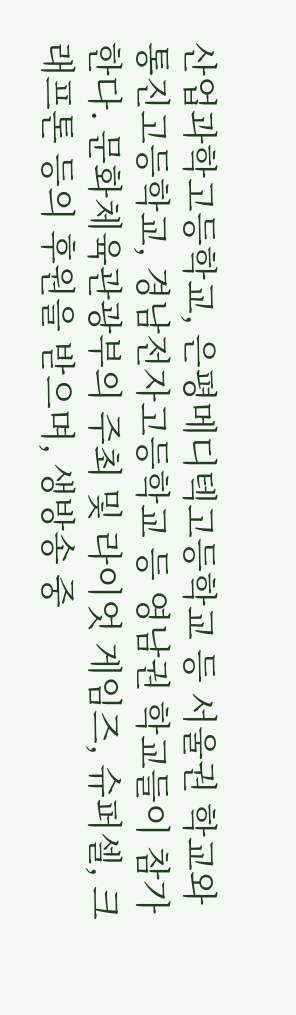산업과학고등학교, 은평메디텍고등학교 등 서울권 학교와 통진고등학교, 경남전자고등학교 등 영남권 학교들이 참가한다. 문화체육관광부의 주최 및 라이엇 게임즈, 슈퍼셀, 크래프톤 등의 후원을 받으며, 생방송 중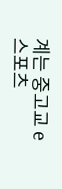계는 중고교 e스포츠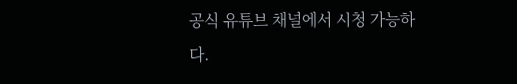공식 유튜브 채널에서 시청 가능하다.